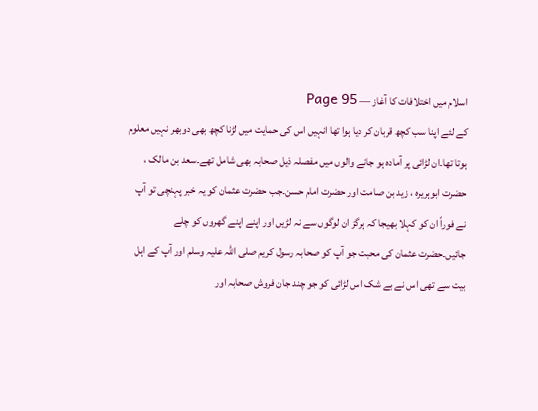اسلام میں اختلافات کا آغاز — Page 95
کے لئے اپنا سب کچھ قربان کر دیا ہوا تھا انہیں اس کی حمایت میں لڑنا کچھ بھی دوبھر نہیں معلوم ہوتا تھا۔ان لڑائی پر آمادہ ہو جانے والوں میں مفصلہ ذیل صحابہ بھی شامل تھے۔سعد بن مالک ، حضرت ابوہریرہ ، زید بن صامت اور حضرت امام حسن۔جب حضرت عثمان کو یہ خبر پہنچی تو آپ نے فوراً ان کو کہلا بھیجا کہ ہرگز ان لوگوں سے نہ لڑیں اور اپنے اپنے گھروں کو چلے جائیں۔حضرت عثمان کی محبت جو آپ کو صحابہ رسول کریم صلی اللہ علیہ وسلم اور آپ کے اہل بیت سے تھی اس نے بے شک اس لڑائی کو جو چند جان فروش صحابہ اور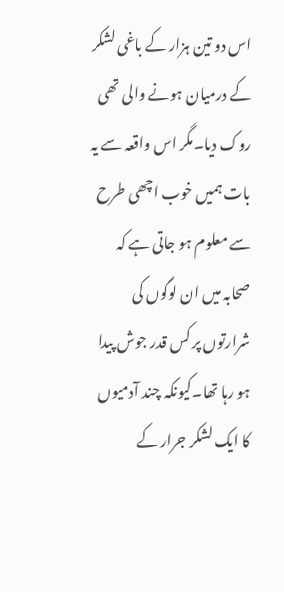اس دو تین ہزار کے باغی لشکر کے درمیان ہونے والی تھی روک دیا۔مگر اس واقعہ سے یہ بات ہمیں خوب اچھی طرح سے معلوم ہو جاتی ہے کہ صحابہ میں ان لوگوں کی شرارتوں پر کس قدر جوش پیدا ہو رہا تھا۔کیونکہ چند آدمیوں کا ایک لشکر جرار کے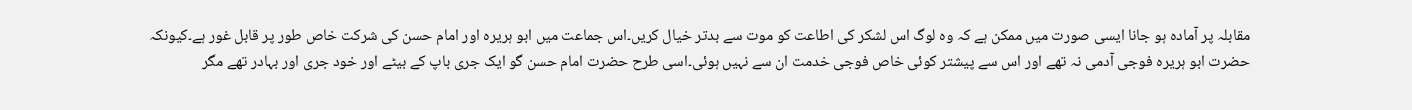مقابلہ پر آمادہ ہو جانا ایسی صورت میں ممکن ہے کہ وہ لوگ اس لشکر کی اطاعت کو موت سے بدتر خیال کریں۔اس جماعت میں ابو ہریرہ اور امام حسن کی شرکت خاص طور پر قابل غور ہے۔کیونکہ حضرت ابو ہریرہ فوجی آدمی نہ تھے اور اس سے پیشتر کوئی خاص فوجی خدمت ان سے نہیں ہوئی۔اسی طرح حضرت امام حسن گو ایک جری باپ کے بیٹے اور خود جری اور بہادر تھے مگر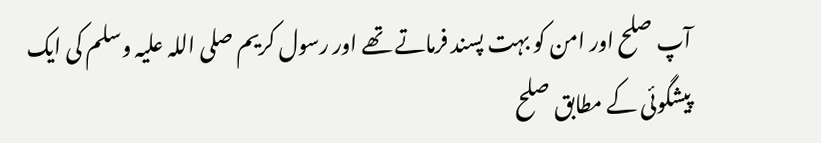آپ صلح اور امن کو بہت پسند فرماتے تھے اور رسول کریم صلی اللہ علیہ وسلم کی ایک پیشگوئی کے مطابق صلح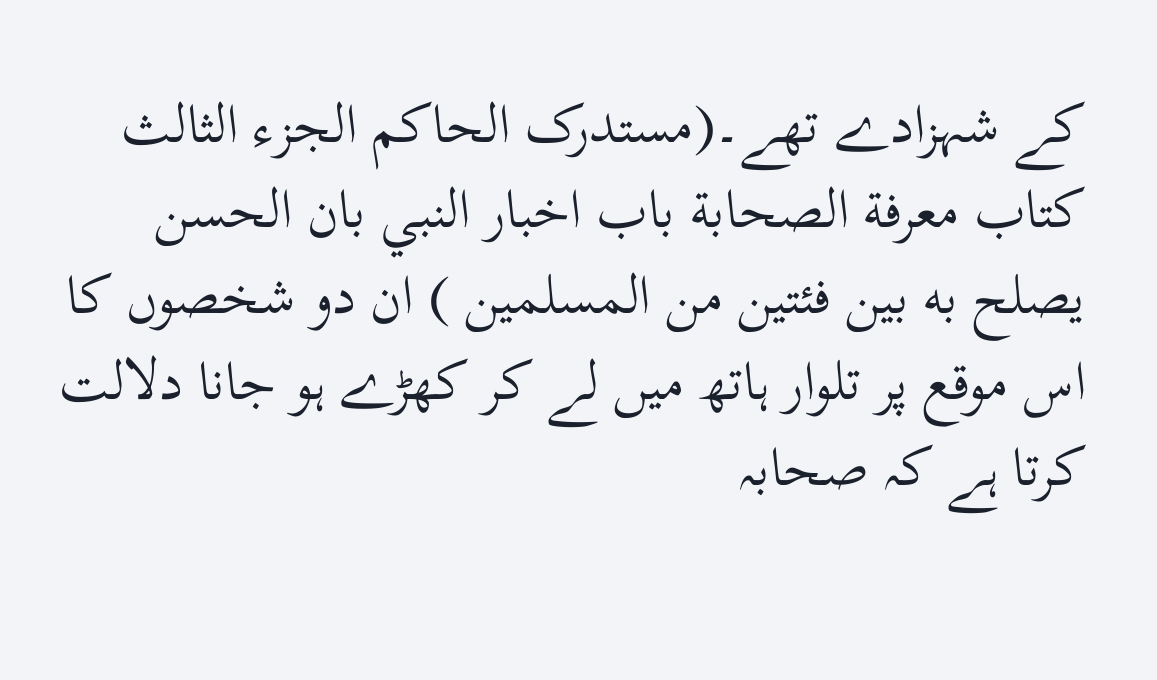کے شہزادے تھے۔(مستدرک الحاكم الجزء الثالث كتاب معرفة الصحابة باب اخبار النبي بان الحسن يصلح به بين فئتين من المسلمين ) ان دو شخصوں کا اس موقع پر تلوار ہاتھ میں لے کر کھڑے ہو جانا دلالت کرتا ہے کہ صحابہ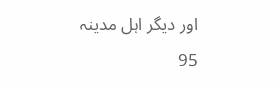اور دیگر اہل مدینہ 95